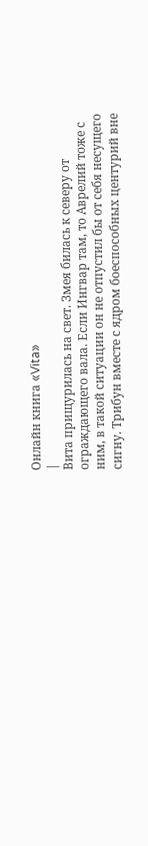Онлайн книга «Vita»
|
Вита прищурилась на свет. Змея билась к северу от ограждающего вала. Если Ингвар там, то Аврелий тоже с ним, в такой ситуации он не отпустил бы от себя несущего сигну. Трибун вместе с ядром боеспособных центурий вне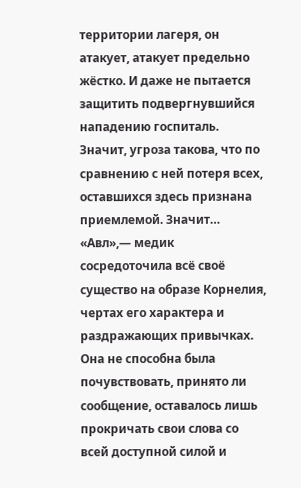территории лагеря, он атакует, атакует предельно жёстко. И даже не пытается защитить подвергнувшийся нападению госпиталь. Значит, угроза такова, что по сравнению с ней потеря всех, оставшихся здесь признана приемлемой. Значит… «Авл»,— медик сосредоточила всё своё существо на образе Корнелия, чертах его характера и раздражающих привычках. Она не способна была почувствовать, принято ли сообщение, оставалось лишь прокричать свои слова со всей доступной силой и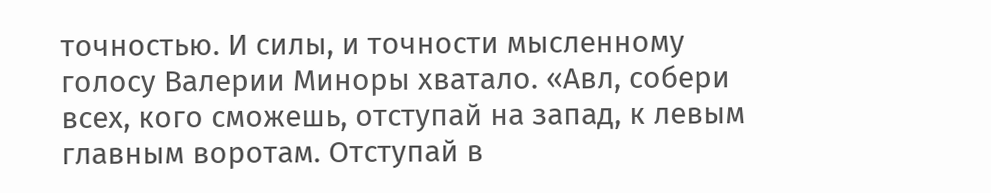точностью. И силы, и точности мысленному голосу Валерии Миноры хватало. «Авл, собери всех, кого сможешь, отступай на запад, к левым главным воротам. Отступай в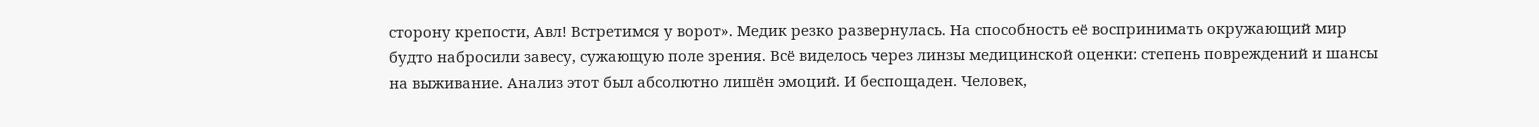сторону крепости, Авл! Встретимся у ворот». Медик резко развернулась. На способность её воспринимать окружающий мир будто набросили завесу, сужающую поле зрения. Всё виделось через линзы медицинской оценки: степень повреждений и шансы на выживание. Анализ этот был абсолютно лишён эмоций. И беспощаден. Человек,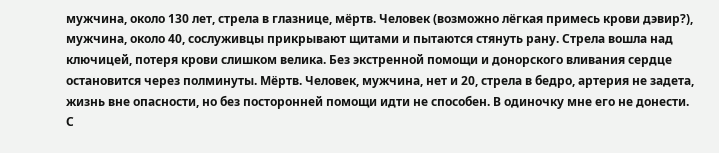мужчина, около 130 лет, стрела в глазнице, мёртв. Человек (возможно лёгкая примесь крови дэвир?), мужчина, около 40, сослуживцы прикрывают щитами и пытаются стянуть рану. Стрела вошла над ключицей, потеря крови слишком велика. Без экстренной помощи и донорского вливания сердце остановится через полминуты. Мёртв. Человек, мужчина, нет и 20, стрела в бедро, артерия не задета, жизнь вне опасности, но без посторонней помощи идти не способен. В одиночку мне его не донести. С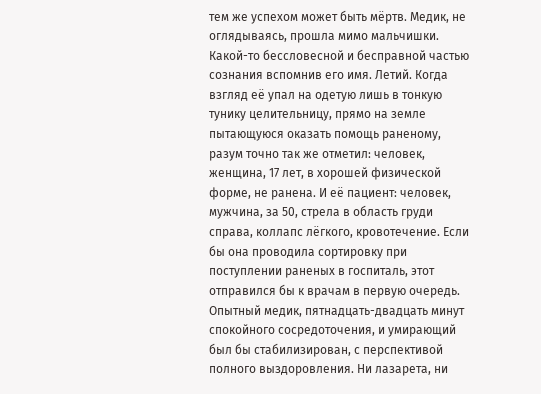тем же успехом может быть мёртв. Медик, не оглядываясь, прошла мимо мальчишки. Какой-то бессловесной и бесправной частью сознания вспомнив его имя. Летий. Когда взгляд её упал на одетую лишь в тонкую тунику целительницу, прямо на земле пытающуюся оказать помощь раненому, разум точно так же отметил: человек, женщина, 17 лет, в хорошей физической форме, не ранена. И её пациент: человек, мужчина, за 50, стрела в область груди справа, коллапс лёгкого, кровотечение. Если бы она проводила сортировку при поступлении раненых в госпиталь, этот отправился бы к врачам в первую очередь. Опытный медик, пятнадцать-двадцать минут спокойного сосредоточения, и умирающий был бы стабилизирован, с перспективой полного выздоровления. Ни лазарета, ни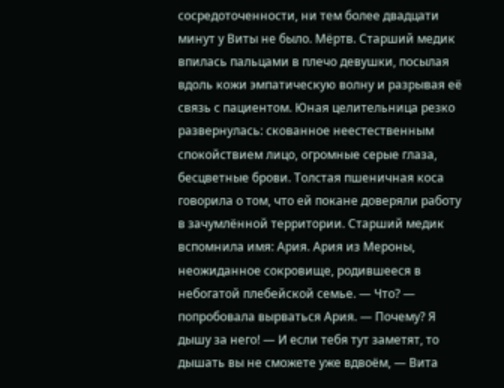сосредоточенности, ни тем более двадцати минут у Виты не было. Мёртв. Старший медик впилась пальцами в плечо девушки, посылая вдоль кожи эмпатическую волну и разрывая её связь с пациентом. Юная целительница резко развернулась: скованное неестественным спокойствием лицо, огромные серые глаза, бесцветные брови. Толстая пшеничная коса говорила о том, что ей покане доверяли работу в зачумлённой территории. Старший медик вспомнила имя: Ария. Ария из Мероны, неожиданное сокровище, родившееся в небогатой плебейской семье. — Что? — попробовала вырваться Ария. — Почему? Я дышу за него! — И если тебя тут заметят, то дышать вы не сможете уже вдвоём, — Вита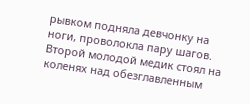рывком подняла девчонку на ноги, проволокла пару шагов. Второй молодой медик стоял на коленях над обезглавленным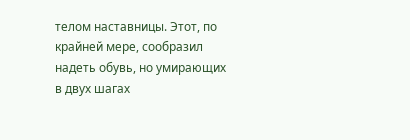телом наставницы. Этот, по крайней мере, сообразил надеть обувь, но умирающих в двух шагах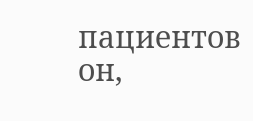пациентов он,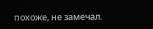похоже, не замечал.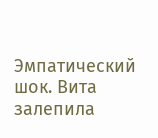Эмпатический шок. Вита залепила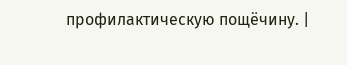профилактическую пощёчину. |